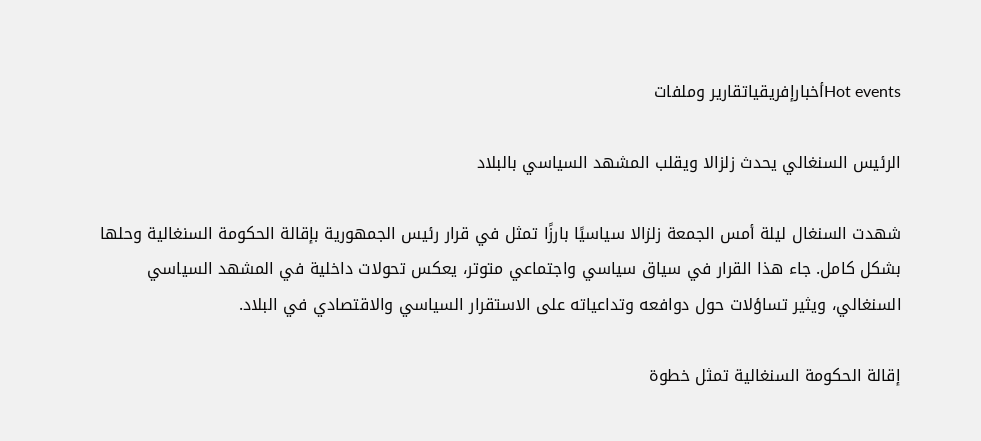Hot eventsأخبارإفريقياتقارير وملفات

الرئيس السنغالي يحدث زلزالا ويقلب المشهد السياسي بالبلاد

شهدت السنغال ليلة أمس الجمعة زلزالا سياسيًا بارزًا تمثل في قرار رئيس الجمهورية بإقالة الحكومة السنغالية وحلها بشكل كامل. جاء هذا القرار في سياق سياسي واجتماعي متوتر، يعكس تحولات داخلية في المشهد السياسي السنغالي، ويثير تساؤلات حول دوافعه وتداعياته على الاستقرار السياسي والاقتصادي في البلاد.

إقالة الحكومة السنغالية تمثل خطوة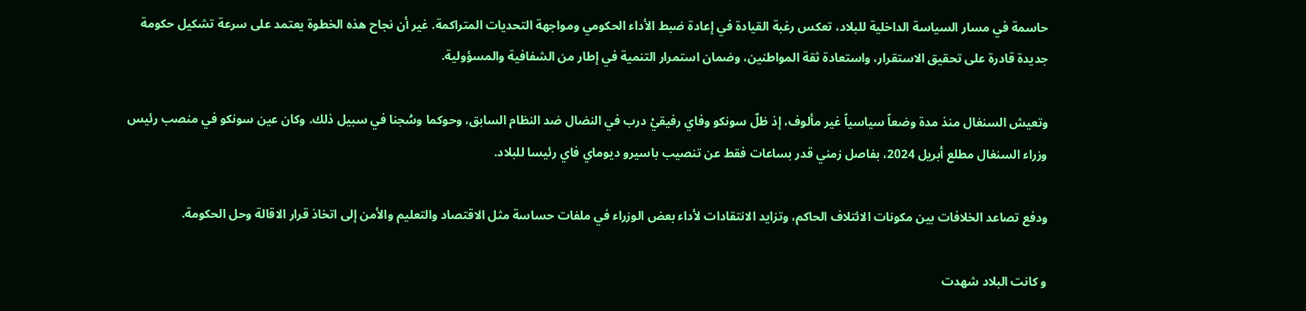حاسمة في مسار السياسة الداخلية للبلاد، تعكس رغبة القيادة في إعادة ضبط الأداء الحكومي ومواجهة التحديات المتراكمة. غير أن نجاح هذه الخطوة يعتمد على سرعة تشكيل حكومة جديدة قادرة على تحقيق الاستقرار، واستعادة ثقة المواطنين، وضمان استمرار التنمية في إطار من الشفافية والمسؤولية.

وتعيش السنغال منذ مدة وضعاً سياسياً غير مألوف، إذ ظلّ سونكو وفاي رفيقيْ درب في النضال ضد النظام السابق، وحوكما وسُجنا في سبيل ذلك. وكان عين سونكو في منصب رئيس وزراء السنغال مطلع أبريل 2024، بفاصل زمني قدر بساعات فقط عن تنصيب باسيرو ديوماي فاي رئيسا للبلاد.

ودفع تصاعد الخلافات بين مكونات الائتلاف الحاكم، وتزايد الانتقادات لأداء بعض الوزراء في ملفات حساسة مثل الاقتصاد والتعليم والأمن إلى اتخاذ قرار الاقالة وحل الحكومة.

و كانت البلاد شهدت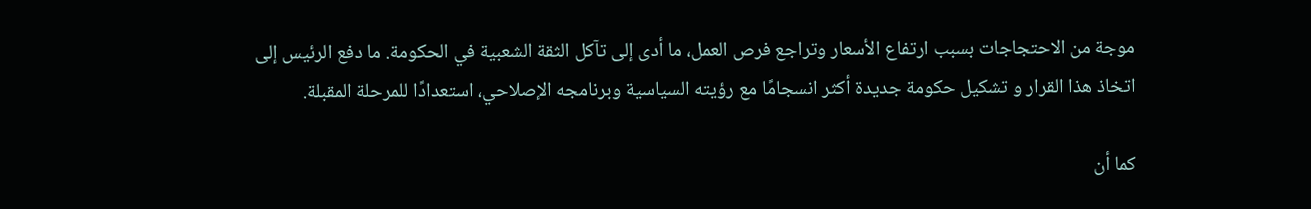موجة من الاحتجاجات بسبب ارتفاع الأسعار وتراجع فرص العمل، ما أدى إلى تآكل الثقة الشعبية في الحكومة. ما دفع الرئيس إلى اتخاذ هذا القرار و تشكيل حكومة جديدة أكثر انسجامًا مع رؤيته السياسية وبرنامجه الإصلاحي، استعدادًا للمرحلة المقبلة.

كما أن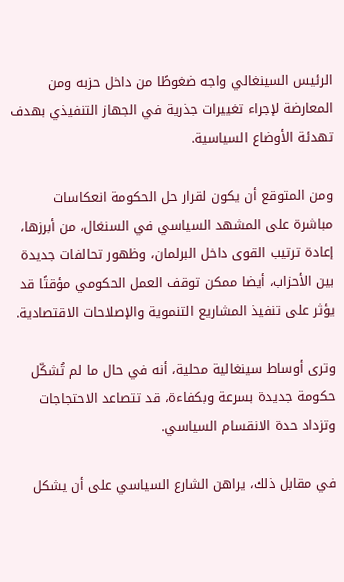الرئيس السينغالي واجه ضغوطًا من داخل حزبه ومن المعارضة لإجراء تغييرات جذرية في الجهاز التنفيذي بهدف تهدئة الأوضاع السياسية.

ومن المتوقع أن يكون لقرار حل الحكومة انعكاسات مباشرة على المشهد السياسي في السنغال، من أبرزها، إعادة ترتيب القوى داخل البرلمان، وظهور تحالفات جديدة بين الأحزاب، أيضا ممكن توقف العمل الحكومي مؤقتًا قد يؤثر على تنفيذ المشاريع التنموية والإصلاحات الاقتصادية.

وترى أوساط سينغالية محلية، أنه في حال ما لم تُشكّل حكومة جديدة بسرعة وبكفاءة، قد تتصاعد الاحتجاجات وتزداد حدة الانقسام السياسي.

في مقابل ذلك، يراهن الشارع السياسي على أن يشكل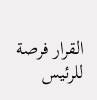القرار فرصة للرئيس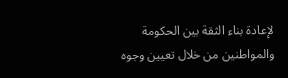لإعادة بناء الثقة بين الحكومة والمواطنين من خلال تعيين وجوه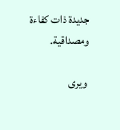جديدة ذات كفاءة ومصداقية.

 ويرى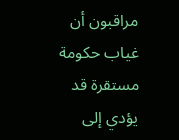مراقبون أن غياب حكومة مستقرة قد يؤدي إلى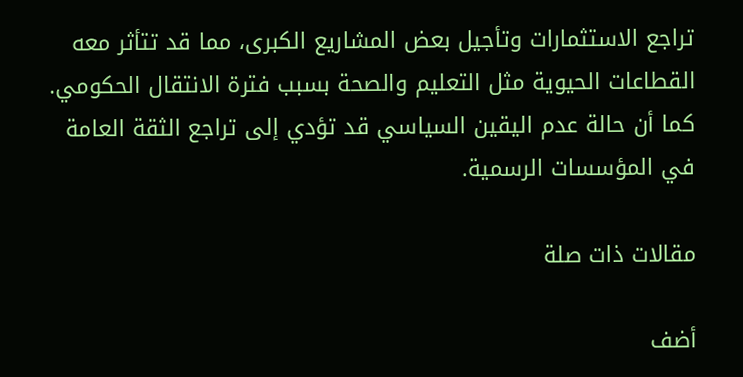تراجع الاستثمارات وتأجيل بعض المشاريع الكبرى، مما قد تتأثر معه القطاعات الحيوية مثل التعليم والصحة بسبب فترة الانتقال الحكومي. كما أن حالة عدم اليقين السياسي قد تؤدي إلى تراجع الثقة العامة في المؤسسات الرسمية.

مقالات ذات صلة

أضف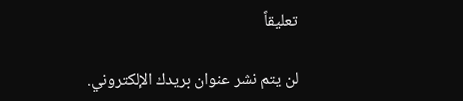تعليقاً

لن يتم نشر عنوان بريدك الإلكتروني.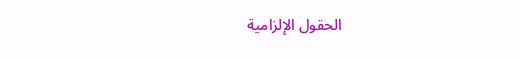الحقول الإلزامية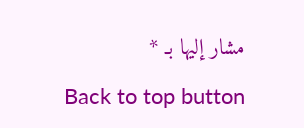مشار إليها بـ *

Back to top button